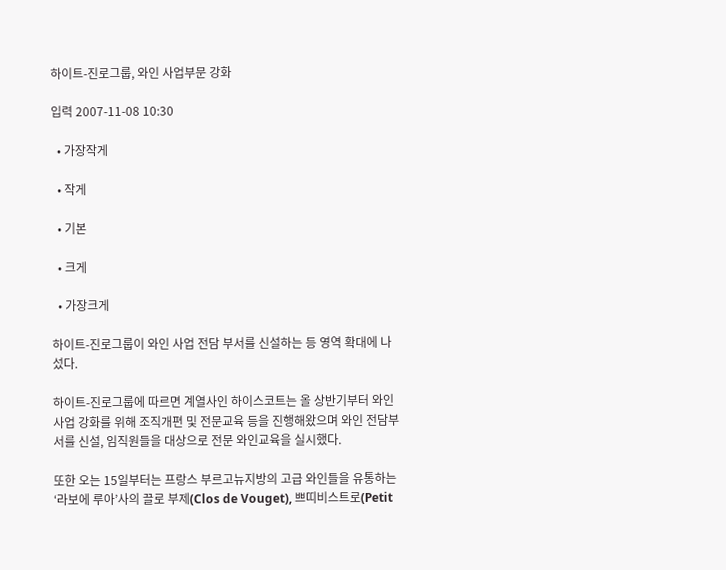하이트-진로그룹, 와인 사업부문 강화

입력 2007-11-08 10:30

  • 가장작게

  • 작게

  • 기본

  • 크게

  • 가장크게

하이트-진로그룹이 와인 사업 전담 부서를 신설하는 등 영역 확대에 나섰다.

하이트-진로그룹에 따르면 계열사인 하이스코트는 올 상반기부터 와인사업 강화를 위해 조직개편 및 전문교육 등을 진행해왔으며 와인 전담부서를 신설, 임직원들을 대상으로 전문 와인교육을 실시했다.

또한 오는 15일부터는 프랑스 부르고뉴지방의 고급 와인들을 유통하는 ‘라보에 루아’사의 끌로 부제(Clos de Vouget), 쁘띠비스트로(Petit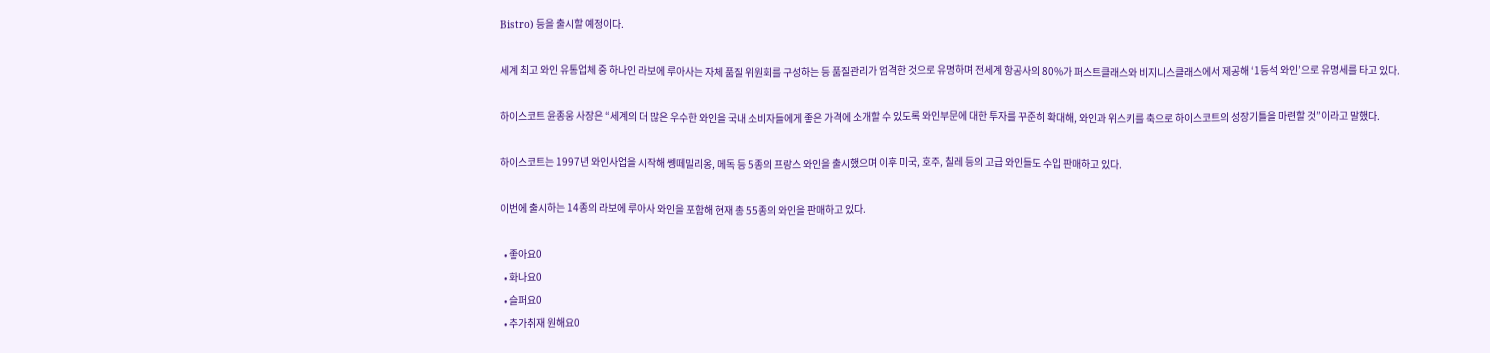Bistro) 등을 출시할 예정이다.

세계 최고 와인 유통업체 중 하나인 라보에 루아사는 자체 품질 위원회를 구성하는 등 품질관리가 엄격한 것으로 유명하며 전세계 항공사의 80%가 퍼스트클래스와 비지니스클래스에서 제공해 ‘1등석 와인’으로 유명세를 타고 있다.

하이스코트 윤종웅 사장은 “세계의 더 많은 우수한 와인을 국내 소비자들에게 좋은 가격에 소개할 수 있도록 와인부문에 대한 투자를 꾸준히 확대해, 와인과 위스키를 축으로 하이스코트의 성장기틀을 마련할 것”이라고 말했다.

하이스코트는 1997년 와인사업을 시작해 쎙떼밀리옹, 메독 등 5종의 프랑스 와인을 출시했으며 이후 미국, 호주, 칠레 등의 고급 와인들도 수입 판매하고 있다.

이번에 출시하는 14종의 라보에 루아사 와인을 포함해 현재 총 55종의 와인을 판매하고 있다.

  • 좋아요0
  • 화나요0
  • 슬퍼요0
  • 추가취재 원해요0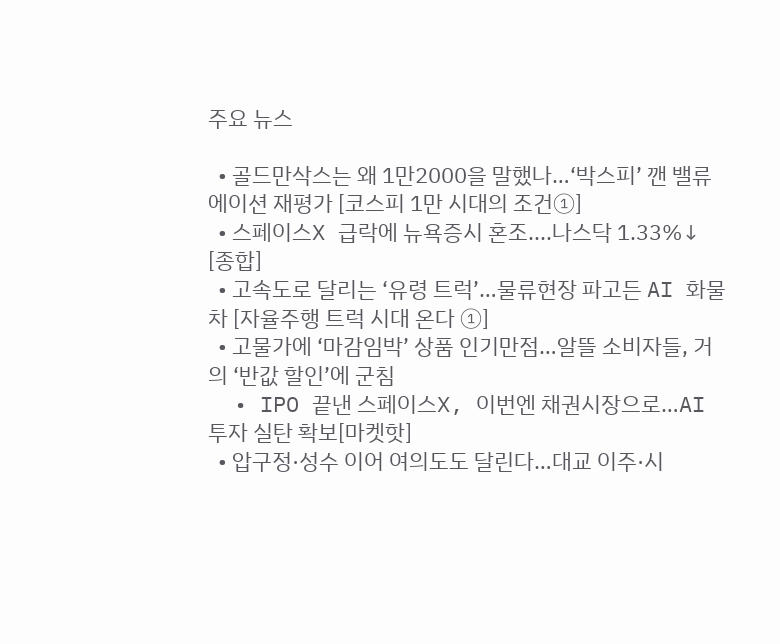주요 뉴스

  • 골드만삭스는 왜 1만2000을 말했나…‘박스피’ 깬 밸류에이션 재평가 [코스피 1만 시대의 조건①]
  • 스페이스X 급락에 뉴욕증시 혼조....나스닥 1.33%↓ [종합]
  • 고속도로 달리는 ‘유령 트럭’…물류현장 파고든 AI 화물차 [자율주행 트럭 시대 온다 ①]
  • 고물가에 ‘마감임박’ 상품 인기만점…알뜰 소비자들, 거의 ‘반값 할인’에 군침
  • IPO 끝낸 스페이스X, 이번엔 채권시장으로…AI 투자 실탄 확보[마켓핫]
  • 압구정·성수 이어 여의도도 달린다…대교 이주·시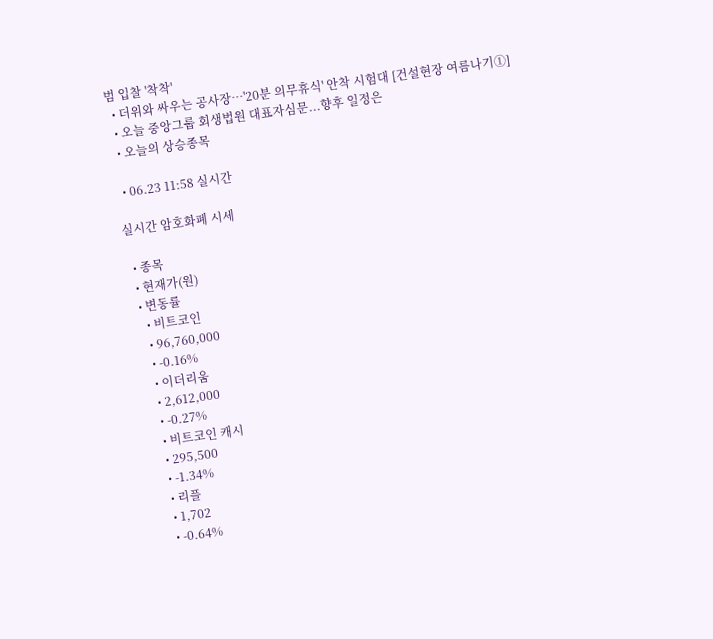범 입찰 '착착'
  • 더위와 싸우는 공사장…'20분 의무휴식' 안착 시험대 [건설현장 여름나기①]
  • 오늘 중앙그룹 회생법원 대표자심문...향후 일정은
  • 오늘의 상승종목

  • 06.23 11:58 실시간

실시간 암호화폐 시세

  • 종목
  • 현재가(원)
  • 변동률
    • 비트코인
    • 96,760,000
    • -0.16%
    • 이더리움
    • 2,612,000
    • -0.27%
    • 비트코인 캐시
    • 295,500
    • -1.34%
    • 리플
    • 1,702
    • -0.64%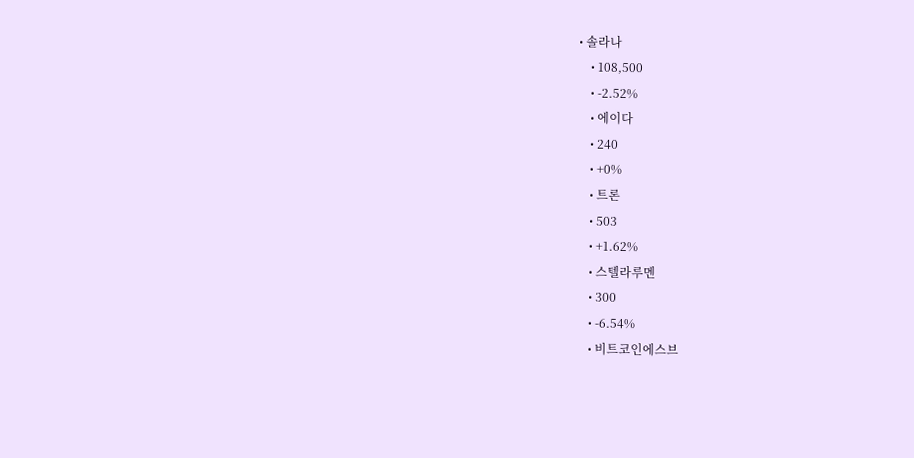• 솔라나
    • 108,500
    • -2.52%
    • 에이다
    • 240
    • +0%
    • 트론
    • 503
    • +1.62%
    • 스텔라루멘
    • 300
    • -6.54%
    • 비트코인에스브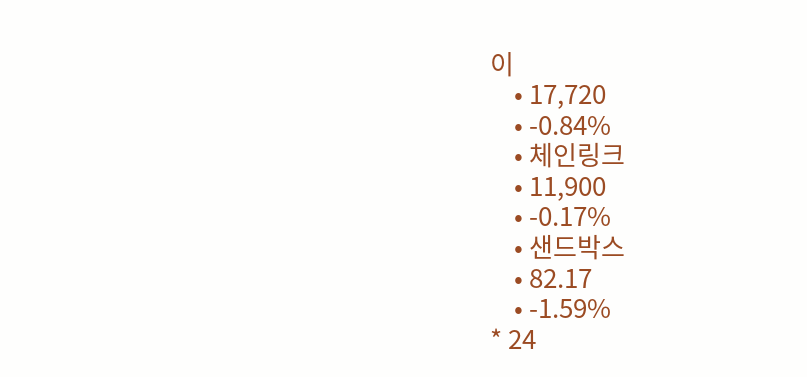이
    • 17,720
    • -0.84%
    • 체인링크
    • 11,900
    • -0.17%
    • 샌드박스
    • 82.17
    • -1.59%
* 24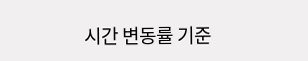시간 변동률 기준